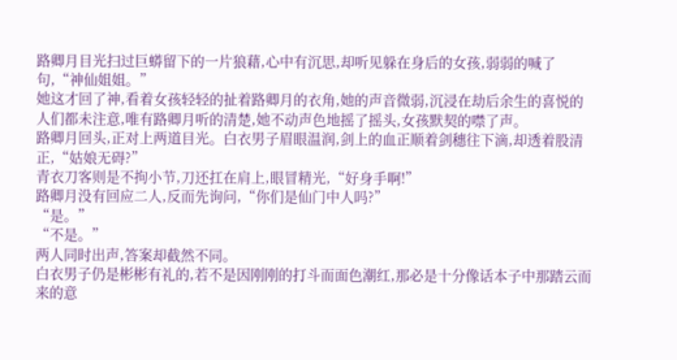路卿月目光扫过巨蟒留下的一片狼藉,心中有沉思,却听见躲在身后的女孩,弱弱的喊了句,“神仙姐姐。”
她这才回了神,看着女孩轻轻的扯着路卿月的衣角,她的声音微弱,沉浸在劫后余生的喜悦的人们都未注意,唯有路卿月听的清楚,她不动声色地摇了摇头,女孩默契的噤了声。
路卿月回头,正对上两道目光。白衣男子眉眼温润,剑上的血正顺着剑穗往下滴,却透着股清正,“姑娘无碍?”
青衣刀客则是不拘小节,刀还扛在肩上,眼冒精光,“好身手啊!”
路卿月没有回应二人,反而先询问,“你们是仙门中人吗?”
“是。”
“不是。”
两人同时出声,答案却截然不同。
白衣男子仍是彬彬有礼的,若不是因刚刚的打斗而面色潮红,那必是十分像话本子中那踏云而来的意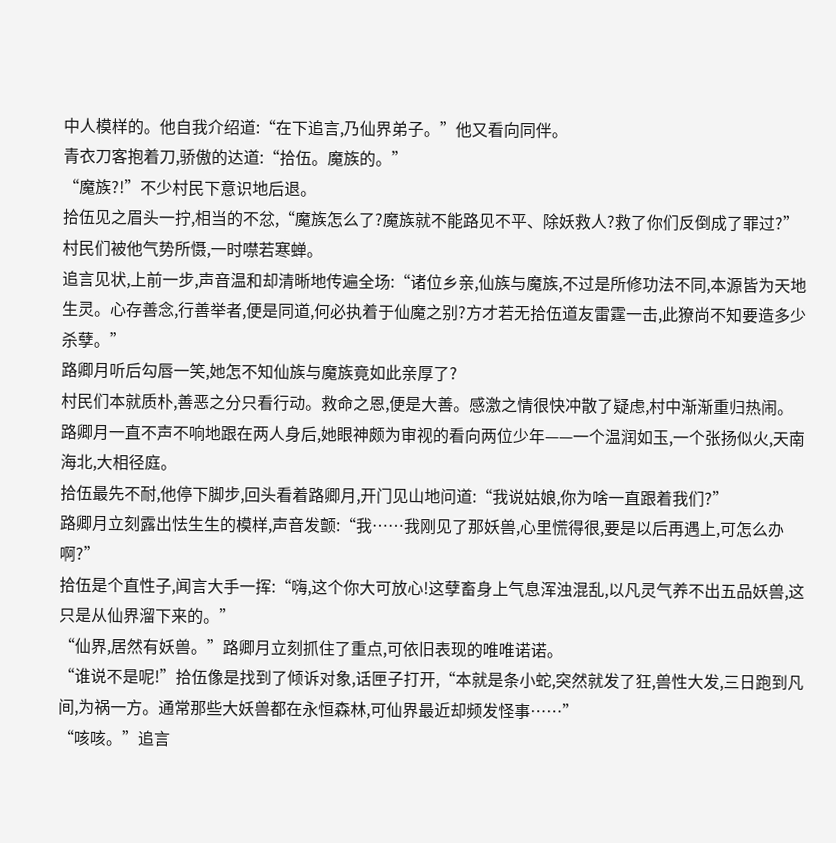中人模样的。他自我介绍道:“在下追言,乃仙界弟子。”他又看向同伴。
青衣刀客抱着刀,骄傲的达道:“拾伍。魔族的。”
“魔族?!”不少村民下意识地后退。
拾伍见之眉头一拧,相当的不忿,“魔族怎么了?魔族就不能路见不平、除妖救人?救了你们反倒成了罪过?”
村民们被他气势所慑,一时噤若寒蝉。
追言见状,上前一步,声音温和却清晰地传遍全场:“诸位乡亲,仙族与魔族,不过是所修功法不同,本源皆为天地生灵。心存善念,行善举者,便是同道,何必执着于仙魔之别?方才若无拾伍道友雷霆一击,此獠尚不知要造多少杀孽。”
路卿月听后勾唇一笑,她怎不知仙族与魔族竟如此亲厚了?
村民们本就质朴,善恶之分只看行动。救命之恩,便是大善。感激之情很快冲散了疑虑,村中渐渐重归热闹。
路卿月一直不声不响地跟在两人身后,她眼神颇为审视的看向两位少年——一个温润如玉,一个张扬似火,天南海北,大相径庭。
拾伍最先不耐,他停下脚步,回头看着路卿月,开门见山地问道:“我说姑娘,你为啥一直跟着我们?”
路卿月立刻露出怯生生的模样,声音发颤:“我……我刚见了那妖兽,心里慌得很,要是以后再遇上,可怎么办啊?”
拾伍是个直性子,闻言大手一挥:“嗨,这个你大可放心!这孽畜身上气息浑浊混乱,以凡灵气养不出五品妖兽,这只是从仙界溜下来的。”
“仙界,居然有妖兽。”路卿月立刻抓住了重点,可依旧表现的唯唯诺诺。
“谁说不是呢!”拾伍像是找到了倾诉对象,话匣子打开,“本就是条小蛇,突然就发了狂,兽性大发,三日跑到凡间,为祸一方。通常那些大妖兽都在永恒森林,可仙界最近却频发怪事……”
“咳咳。”追言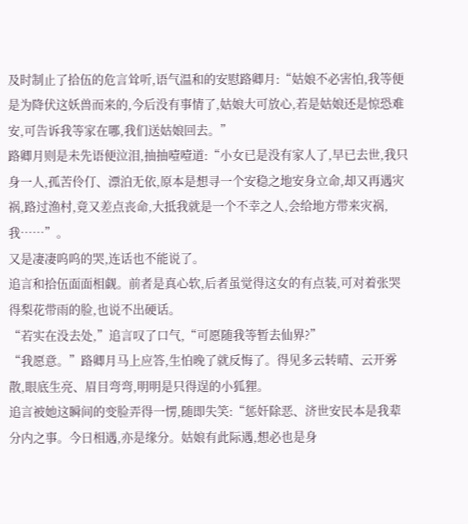及时制止了拾伍的危言耸听,语气温和的安慰路卿月:“姑娘不必害怕,我等便是为降伏这妖兽而来的,今后没有事情了,姑娘大可放心,若是姑娘还是惊恐难安,可告诉我等家在哪,我们送姑娘回去。”
路卿月则是未先语便泣泪,抽抽噎噎道:“小女已是没有家人了,早已去世,我只身一人,孤苦伶仃、漂泊无依,原本是想寻一个安稳之地安身立命,却又再遇灾祸,路过渔村,竟又差点丧命,大抵我就是一个不幸之人,会给地方带来灾祸,我……”。
又是凄凄呜呜的哭,连话也不能说了。
追言和拾伍面面相觑。前者是真心软,后者虽觉得这女的有点装,可对着张哭得梨花带雨的脸,也说不出硬话。
“若实在没去处,”追言叹了口气,“可愿随我等暂去仙界?”
“我愿意。”路卿月马上应答,生怕晚了就反悔了。得见多云转晴、云开雾散,眼底生亮、眉目弯弯,明明是只得逞的小狐狸。
追言被她这瞬间的变脸弄得一愣,随即失笑:“惩奸除恶、济世安民本是我辈分内之事。今日相遇,亦是缘分。姑娘有此际遇,想必也是身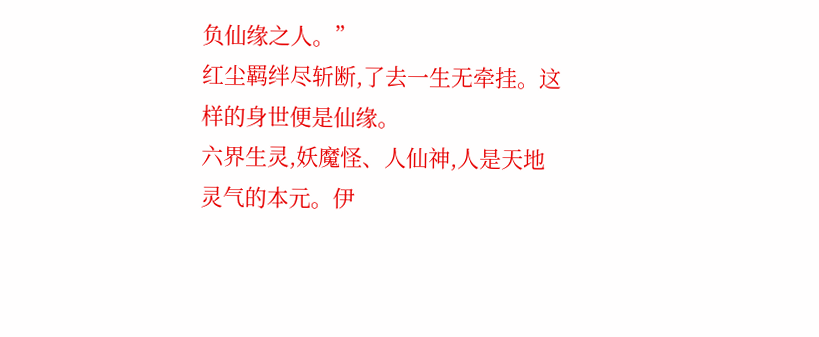负仙缘之人。”
红尘羁绊尽斩断,了去一生无牵挂。这样的身世便是仙缘。
六界生灵,妖魔怪、人仙神,人是天地灵气的本元。伊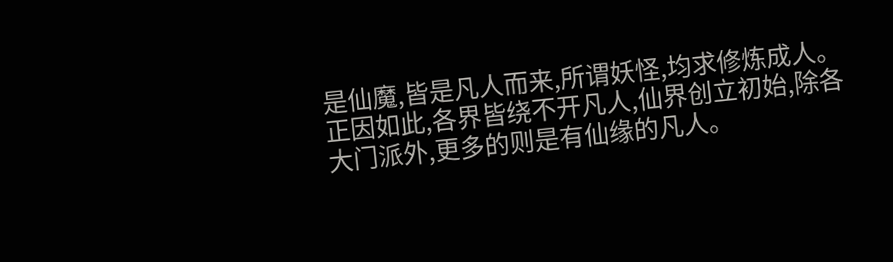是仙魔,皆是凡人而来,所谓妖怪,均求修炼成人。
正因如此,各界皆绕不开凡人,仙界创立初始,除各大门派外,更多的则是有仙缘的凡人。